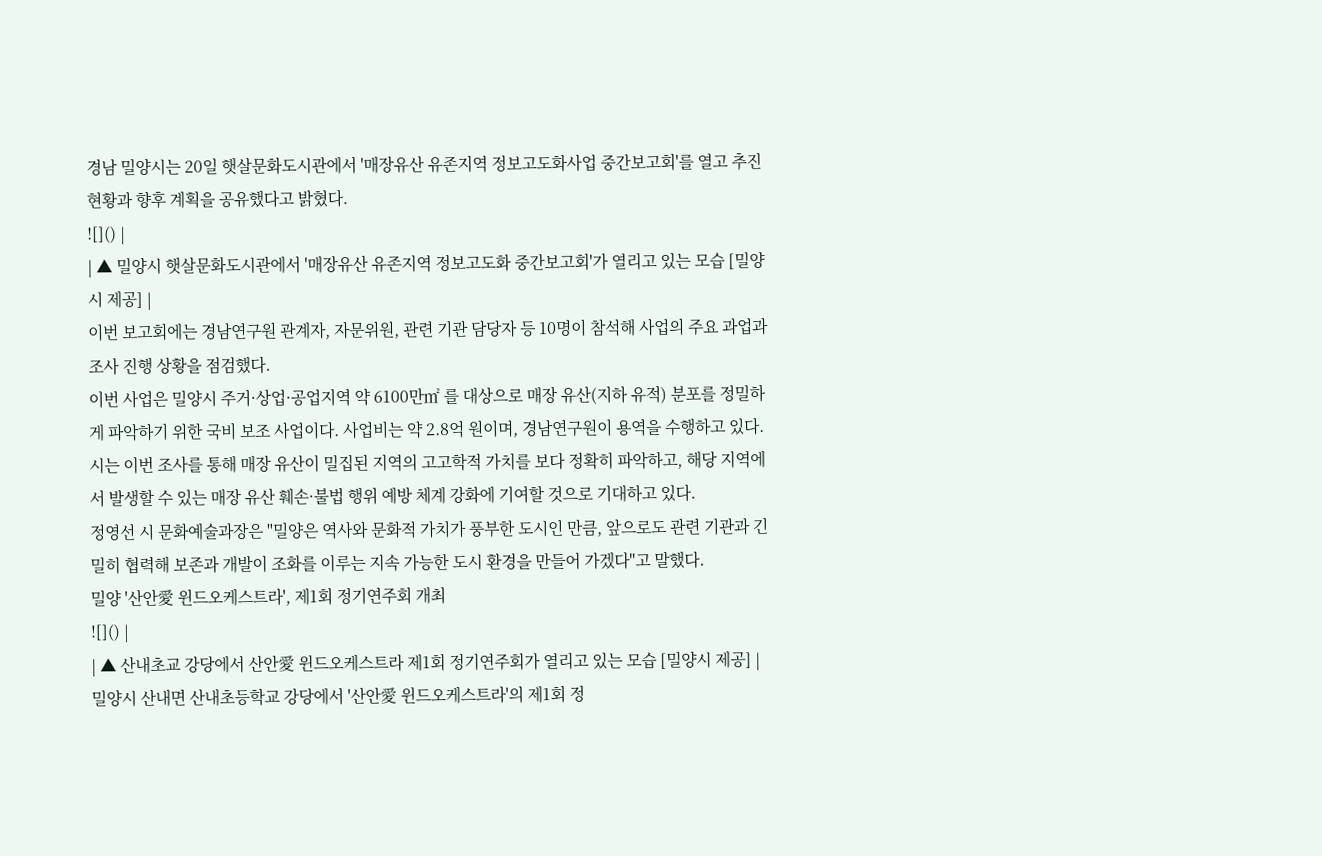경남 밀양시는 20일 햇살문화도시관에서 '매장유산 유존지역 정보고도화사업 중간보고회'를 열고 추진 현황과 향후 계획을 공유했다고 밝혔다.
![]() |
| ▲ 밀양시 햇살문화도시관에서 '매장유산 유존지역 정보고도화 중간보고회'가 열리고 있는 모습 [밀양시 제공] |
이번 보고회에는 경남연구원 관계자, 자문위원, 관련 기관 담당자 등 10명이 참석해 사업의 주요 과업과 조사 진행 상황을 점검했다.
이번 사업은 밀양시 주거·상업·공업지역 약 6100만㎡ 를 대상으로 매장 유산(지하 유적) 분포를 정밀하게 파악하기 위한 국비 보조 사업이다. 사업비는 약 2.8억 원이며, 경남연구원이 용역을 수행하고 있다.
시는 이번 조사를 통해 매장 유산이 밀집된 지역의 고고학적 가치를 보다 정확히 파악하고, 해당 지역에서 발생할 수 있는 매장 유산 훼손·불법 행위 예방 체계 강화에 기여할 것으로 기대하고 있다.
정영선 시 문화예술과장은 "밀양은 역사와 문화적 가치가 풍부한 도시인 만큼, 앞으로도 관련 기관과 긴밀히 협력해 보존과 개발이 조화를 이루는 지속 가능한 도시 환경을 만들어 가겠다"고 말했다.
밀양 '산안愛 윈드오케스트라', 제1회 정기연주회 개최
![]() |
| ▲ 산내초교 강당에서 산안愛 윈드오케스트라 제1회 정기연주회가 열리고 있는 모습 [밀양시 제공] |
밀양시 산내면 산내초등학교 강당에서 '산안愛 윈드오케스트라'의 제1회 정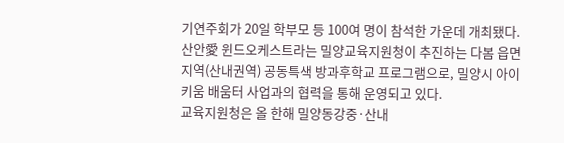기연주회가 20일 학부모 등 100여 명이 참석한 가운데 개최됐다.
산안愛 윈드오케스트라는 밀양교육지원청이 추진하는 다봄 읍면지역(산내권역) 공동특색 방과후학교 프로그램으로, 밀양시 아이키움 배움터 사업과의 협력을 통해 운영되고 있다.
교육지원청은 올 한해 밀양동강중·산내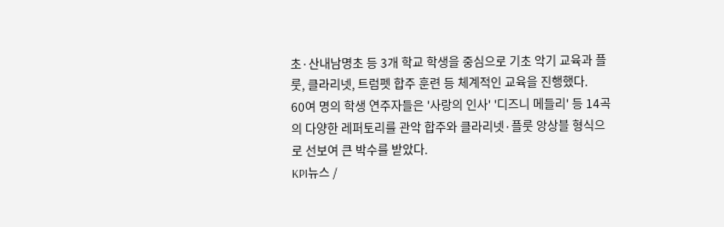초·산내남명초 등 3개 학교 학생을 중심으로 기초 악기 교육과 플룻, 클라리넷, 트럼펫 합주 훈련 등 체계적인 교육을 진행했다.
60여 명의 학생 연주자들은 '사랑의 인사' '디즈니 메들리' 등 14곡의 다양한 레퍼토리를 관악 합주와 클라리넷·플룻 앙상블 형식으로 선보여 큰 박수를 받았다.
KPI뉴스 /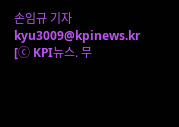손임규 기자 kyu3009@kpinews.kr
[ⓒ KPI뉴스. 무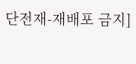단전재-재배포 금지]